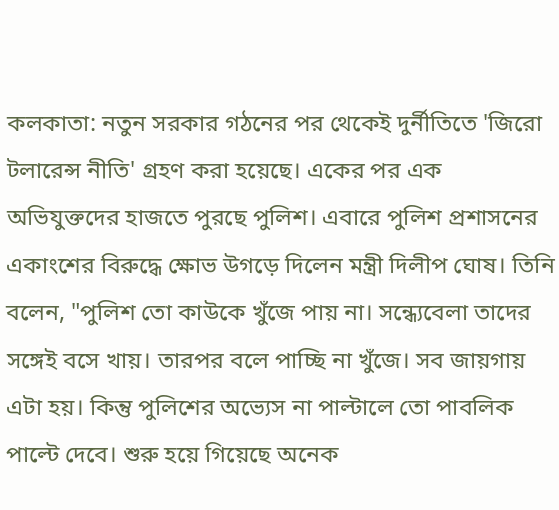কলকাতা: নতুন সরকার গঠনের পর থেকেই দুর্নীতিতে 'জিরো টলারেন্স নীতি' গ্ৰহণ করা হয়েছে। একের পর এক অভিযুক্তদের হাজতে পুরছে পুলিশ। এবারে পুলিশ প্রশাসনের একাংশের বিরুদ্ধে ক্ষোভ উগড়ে দিলেন মন্ত্রী দিলীপ ঘোষ। তিনি বলেন, "পুলিশ তো কাউকে খুঁজে পায় না। সন্ধ্যেবেলা তাদের সঙ্গেই বসে খায়। তারপর বলে পাচ্ছি না খুঁজে। সব জায়গায় এটা হয়। কিন্তু পুলিশের অভ্যেস না পাল্টালে তো পাবলিক পাল্টে দেবে। শুরু হয়ে গিয়েছে অনেক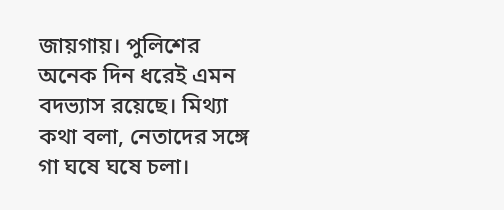জায়গায়। পুলিশের অনেক দিন ধরেই এমন বদভ্যাস রয়েছে। মিথ্যা কথা বলা, নেতাদের সঙ্গে গা ঘষে ঘষে চলা।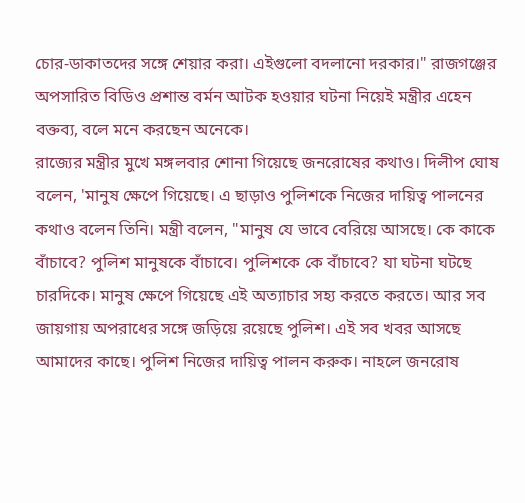চোর-ডাকাতদের সঙ্গে শেয়ার করা। এইগুলো বদলানো দরকার।" রাজগঞ্জের অপসারিত বিডিও প্রশান্ত বর্মন আটক হওয়ার ঘটনা নিয়েই মন্ত্রীর এহেন বক্তব্য, বলে মনে করছেন অনেকে।
রাজ্যের মন্ত্রীর মুখে মঙ্গলবার শোনা গিয়েছে জনরোষের কথাও। দিলীপ ঘোষ বলেন, 'মানুষ ক্ষেপে গিয়েছে। এ ছাড়াও পুলিশকে নিজের দায়িত্ব পালনের কথাও বলেন তিনি। মন্ত্রী বলেন, "মানুষ যে ভাবে বেরিয়ে আসছে। কে কাকে বাঁচাবে? পুলিশ মানুষকে বাঁচাবে। পুলিশকে কে বাঁচাবে? যা ঘটনা ঘটছে চারদিকে। মানুষ ক্ষেপে গিয়েছে এই অত্যাচার সহ্য করতে করতে। আর সব জায়গায় অপরাধের সঙ্গে জড়িয়ে রয়েছে পুলিশ। এই সব খবর আসছে আমাদের কাছে। পুলিশ নিজের দায়িত্ব পালন করুক। নাহলে জনরোষ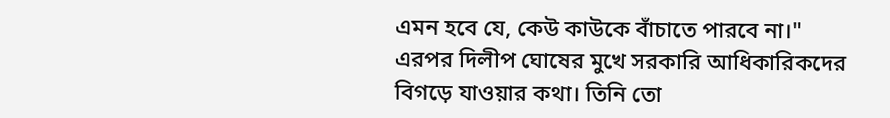এমন হবে যে, কেউ কাউকে বাঁচাতে পারবে না।"
এরপর দিলীপ ঘোষের মুখে সরকারি আধিকারিকদের বিগড়ে যাওয়ার কথা। তিনি তো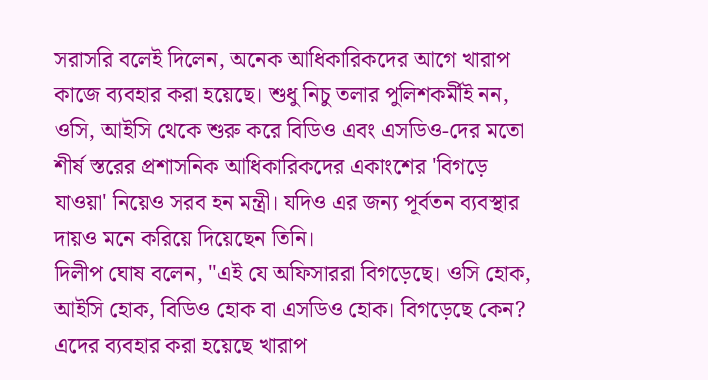সরাসরি বলেই দিলেন, অনেক আধিকারিকদের আগে খারাপ কাজে ব্যবহার করা হয়েছে। শুধু নিচু তলার পুলিশকর্মীই নন, ওসি, আইসি থেকে শুরু করে বিডিও এবং এসডিও-দের মতো শীর্ষ স্তরের প্রশাসনিক আধিকারিকদের একাংশের 'বিগড়ে যাওয়া' নিয়েও সরব হন মন্ত্রী। যদিও এর জন্য পূর্বতন ব্যবস্থার দায়ও মনে করিয়ে দিয়েছেন তিনি।
দিলীপ ঘোষ বলেন, "এই যে অফিসাররা বিগড়েছে। ওসি হোক, আইসি হোক, বিডিও হোক বা এসডিও হোক। বিগড়েছে কেন? এদের ব্যবহার করা হয়েছে খারাপ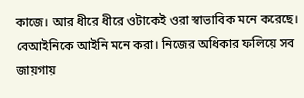কাজে। আর ধীরে ধীরে ওটাকেই ওরা স্বাভাবিক মনে করেছে। বেআইনিকে আইনি মনে করা। নিজের অধিকার ফলিয়ে সব জায়গায়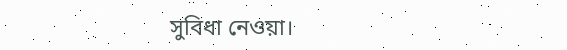সুবিধা নেওয়া।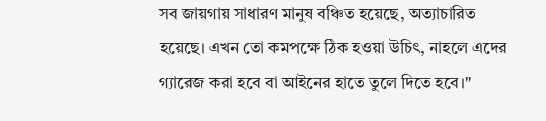সব জায়গায় সাধারণ মানুষ বঞ্চিত হয়েছে, অত্যাচারিত হয়েছে। এখন তো কমপক্ষে ঠিক হওয়া উচিৎ, নাহলে এদের গ্যারেজ করা হবে বা আইনের হাতে তুলে দিতে হবে।"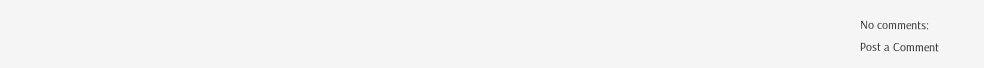No comments:
Post a Comment